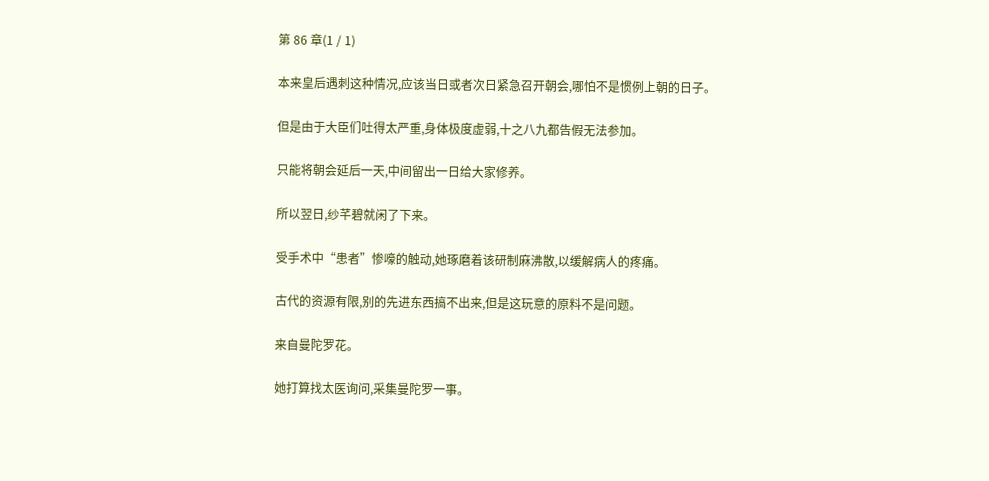第 86 章(1 / 1)

本来皇后遇刺这种情况,应该当日或者次日紧急召开朝会,哪怕不是惯例上朝的日子。

但是由于大臣们吐得太严重,身体极度虚弱,十之八九都告假无法参加。

只能将朝会延后一天,中间留出一日给大家修养。

所以翌日,纱芊碧就闲了下来。

受手术中“患者”惨嚎的触动,她琢磨着该研制麻沸散,以缓解病人的疼痛。

古代的资源有限,别的先进东西搞不出来,但是这玩意的原料不是问题。

来自曼陀罗花。

她打算找太医询问,采集曼陀罗一事。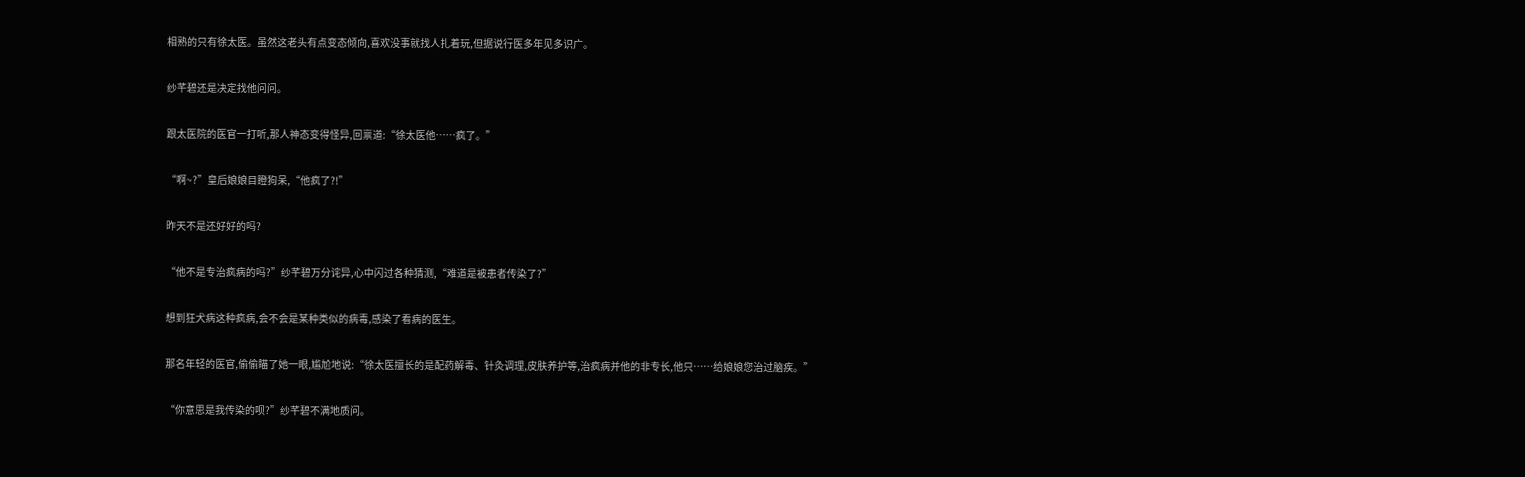相熟的只有徐太医。虽然这老头有点变态倾向,喜欢没事就找人扎着玩,但据说行医多年见多识广。

纱芊碧还是决定找他问问。

跟太医院的医官一打听,那人神态变得怪异,回禀道:“徐太医他……疯了。”

“啊~?”皇后娘娘目瞪狗呆,“他疯了?!”

昨天不是还好好的吗?

“他不是专治疯病的吗?”纱芊碧万分诧异,心中闪过各种猜测,“难道是被患者传染了?”

想到狂犬病这种疯病,会不会是某种类似的病毒,感染了看病的医生。

那名年轻的医官,偷偷瞄了她一眼,尴尬地说:“徐太医擅长的是配药解毒、针灸调理,皮肤养护等,治疯病并他的非专长,他只……给娘娘您治过脑疾。”

“你意思是我传染的呗?”纱芊碧不满地质问。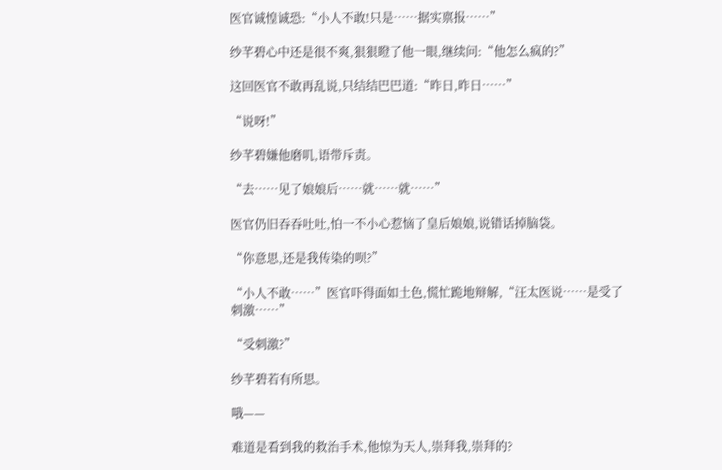医官诚惶诚恐:“小人不敢!只是……据实禀报……”

纱芊碧心中还是很不爽,狠狠瞪了他一眼,继续问:“他怎么疯的?”

这回医官不敢再乱说,只结结巴巴道:“昨日,昨日……”

“说呀!”

纱芊碧嫌他磨叽,语带斥责。

“去……见了娘娘后……就……就……”

医官仍旧吞吞吐吐,怕一不小心惹恼了皇后娘娘,说错话掉脑袋。

“你意思,还是我传染的呗?”

“小人不敢……”医官吓得面如土色,慌忙跪地辩解,“汪太医说……是受了刺激……”

“受刺激?”

纱芊碧若有所思。

哦——

难道是看到我的救治手术,他惊为天人,崇拜我,崇拜的?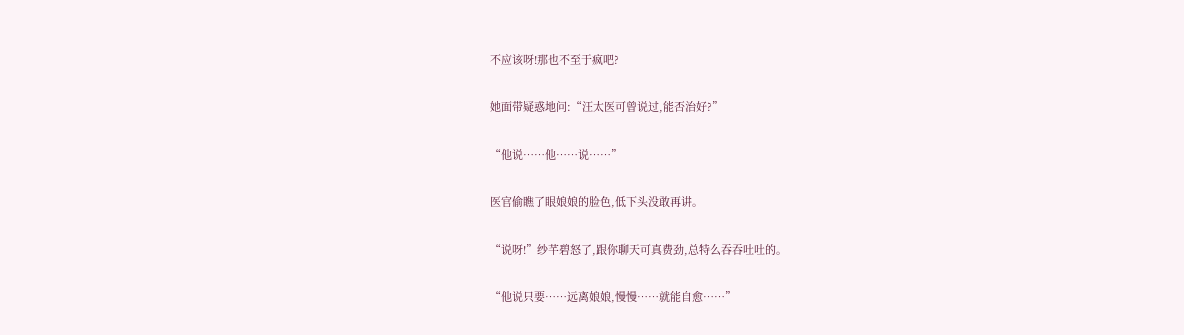不应该呀!那也不至于疯吧?

她面带疑惑地问:“汪太医可曾说过,能否治好?”

“他说……他……说……”

医官偷瞧了眼娘娘的脸色,低下头没敢再讲。

“说呀!”纱芊碧怒了,跟你聊天可真费劲,总特么吞吞吐吐的。

“他说只要……远离娘娘,慢慢……就能自愈……”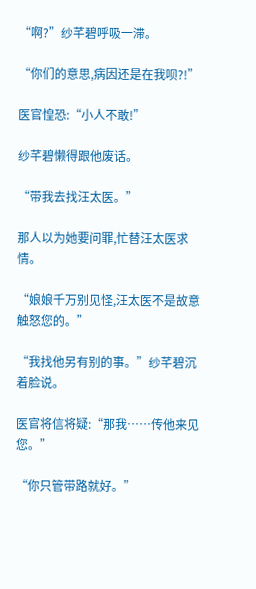“啊?”纱芊碧呼吸一滞。

“你们的意思,病因还是在我呗?!”

医官惶恐:“小人不敢!”

纱芊碧懒得跟他废话。

“带我去找汪太医。”

那人以为她要问罪,忙替汪太医求情。

“娘娘千万别见怪,汪太医不是故意触怒您的。”

“我找他另有别的事。”纱芊碧沉着脸说。

医官将信将疑:“那我……传他来见您。”

“你只管带路就好。”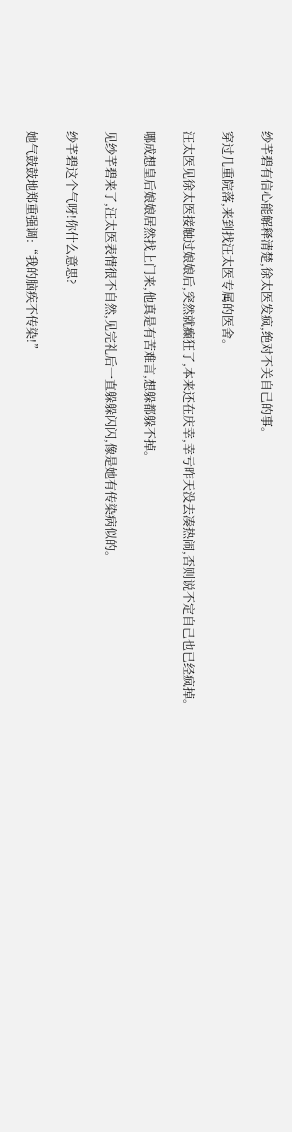纱芊碧有信心能解释清楚,徐太医发疯,绝对不关自己的事。

穿过几重院落,来到找汪太医专属的医舍。

汪太医见徐太医接触过娘娘后,突然就癫狂了,本来还在庆幸,幸亏昨天没去凑热闹,否则说不定自己也已经疯掉。

哪成想皇后娘娘居然找上门来,他真是有苦难言,想躲都躲不掉。

见纱芊碧来了,汪太医表情很不自然,见完礼后一直躲躲闪闪,像是她有传染病似的。

纱芊碧这个气呀!你什么意思?

她气鼓鼓地郑重强调:“我的脑疾不传染!”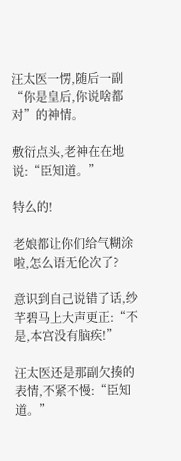汪太医一愣,随后一副“你是皇后,你说啥都对”的神情。

敷衍点头,老神在在地说:“臣知道。”

特么的!

老娘都让你们给气糊涂啦,怎么语无伦次了?

意识到自己说错了话,纱芊碧马上大声更正:“不是,本宫没有脑疾!”

汪太医还是那副欠揍的表情,不紧不慢:“臣知道。”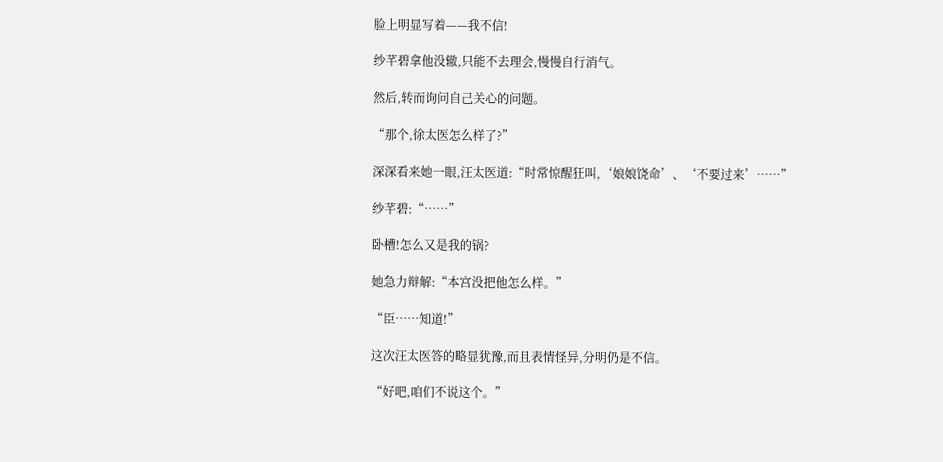脸上明显写着——我不信!

纱芊碧拿他没辙,只能不去理会,慢慢自行消气。

然后,转而询问自己关心的问题。

“那个,徐太医怎么样了?”

深深看来她一眼,汪太医道:“时常惊醒狂叫,‘娘娘饶命’、‘不要过来’……”

纱芊碧:“……”

卧槽!怎么又是我的锅?

她急力辩解:“本宫没把他怎么样。”

“臣……知道!”

这次汪太医答的略显犹豫,而且表情怪异,分明仍是不信。

“好吧,咱们不说这个。”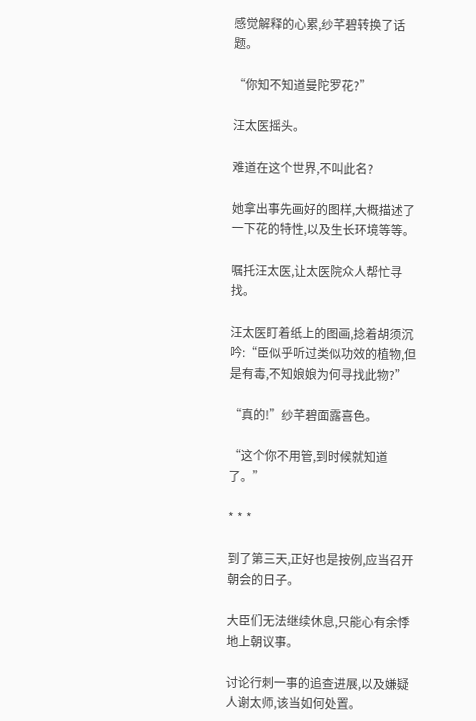感觉解释的心累,纱芊碧转换了话题。

“你知不知道曼陀罗花?”

汪太医摇头。

难道在这个世界,不叫此名?

她拿出事先画好的图样,大概描述了一下花的特性,以及生长环境等等。

嘱托汪太医,让太医院众人帮忙寻找。

汪太医盯着纸上的图画,捻着胡须沉吟:“臣似乎听过类似功效的植物,但是有毒,不知娘娘为何寻找此物?”

“真的!”纱芊碧面露喜色。

“这个你不用管,到时候就知道了。”

* * *

到了第三天,正好也是按例,应当召开朝会的日子。

大臣们无法继续休息,只能心有余悸地上朝议事。

讨论行刺一事的追查进展,以及嫌疑人谢太师,该当如何处置。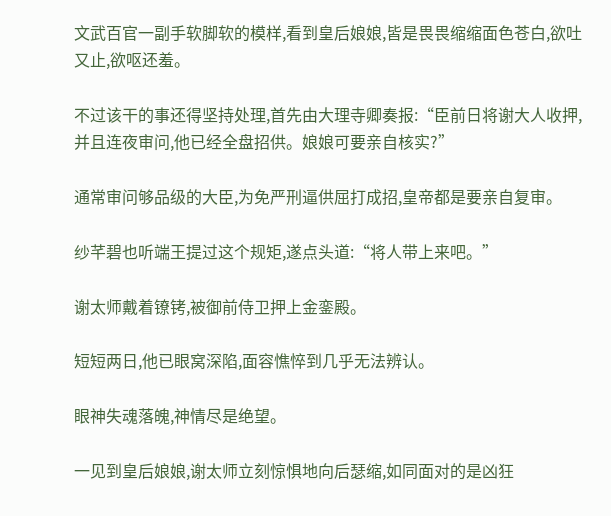文武百官一副手软脚软的模样,看到皇后娘娘,皆是畏畏缩缩面色苍白,欲吐又止,欲呕还羞。

不过该干的事还得坚持处理,首先由大理寺卿奏报:“臣前日将谢大人收押,并且连夜审问,他已经全盘招供。娘娘可要亲自核实?”

通常审问够品级的大臣,为免严刑逼供屈打成招,皇帝都是要亲自复审。

纱芊碧也听端王提过这个规矩,遂点头道:“将人带上来吧。”

谢太师戴着镣铐,被御前侍卫押上金銮殿。

短短两日,他已眼窝深陷,面容憔悴到几乎无法辨认。

眼神失魂落魄,神情尽是绝望。

一见到皇后娘娘,谢太师立刻惊惧地向后瑟缩,如同面对的是凶狂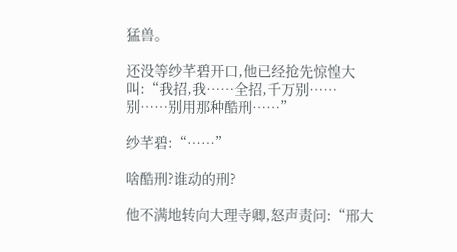猛兽。

还没等纱芊碧开口,他已经抢先惊惶大叫:“我招,我……全招,千万别……别……别用那种酷刑……”

纱芊碧:“……”

啥酷刑?谁动的刑?

他不满地转向大理寺卿,怒声责问:“邢大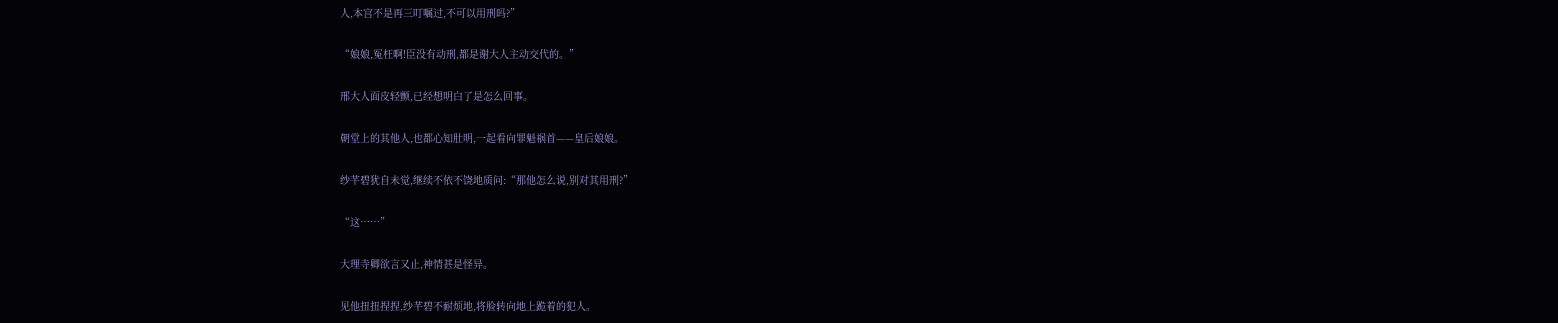人,本宫不是再三叮嘱过,不可以用刑吗?”

“娘娘,冤枉啊!臣没有动刑,都是谢大人主动交代的。”

邢大人面皮轻颤,已经想明白了是怎么回事。

朝堂上的其他人,也都心知肚明,一起看向罪魁祸首——皇后娘娘。

纱芊碧犹自未觉,继续不依不饶地质问:“那他怎么说,别对其用刑?”

“这……”

大理寺卿欲言又止,神情甚是怪异。

见他扭扭捏捏,纱芊碧不耐烦地,将脸转向地上跪着的犯人。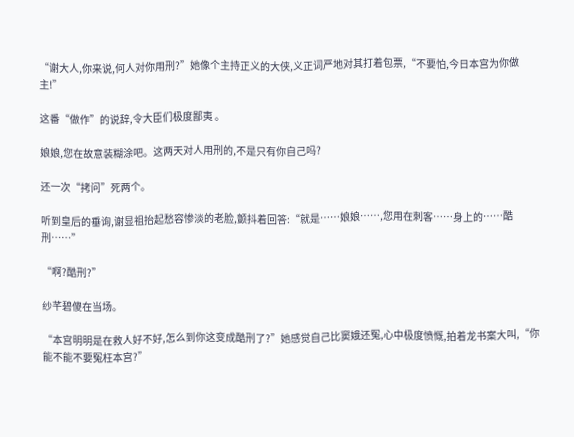“谢大人,你来说,何人对你用刑?”她像个主持正义的大侠,义正词严地对其打着包票,“不要怕,今日本宫为你做主!”

这番“做作”的说辞,令大臣们极度鄙夷 。

娘娘,您在故意装糊涂吧。这两天对人用刑的,不是只有你自己吗?

还一次“拷问”死两个。

听到皇后的垂询,谢显祖抬起愁容惨淡的老脸,颤抖着回答:“就是……娘娘……,您用在刺客……身上的……酷刑……”

“啊?酷刑?”

纱芊碧傻在当场。

“本宫明明是在救人好不好,怎么到你这变成酷刑了?”她感觉自己比窦娥还冤,心中极度愤慨,拍着龙书案大叫,“你能不能不要冤枉本宫?”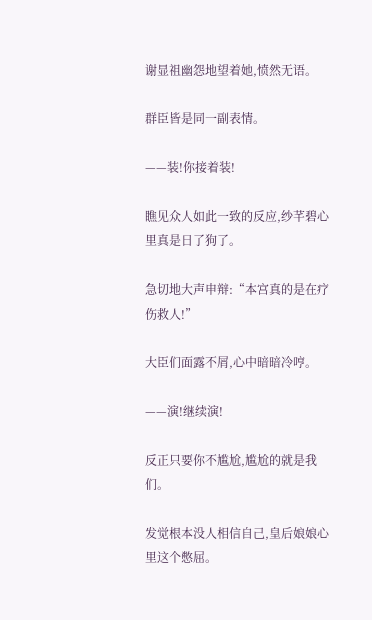谢显祖幽怨地望着她,愤然无语。

群臣皆是同一副表情。

——装!你接着装!

瞧见众人如此一致的反应,纱芊碧心里真是日了狗了。

急切地大声申辩:“本宫真的是在疗伤救人!”

大臣们面露不屑,心中暗暗冷哼。

——演!继续演!

反正只要你不尴尬,尴尬的就是我们。

发觉根本没人相信自己,皇后娘娘心里这个憋屈。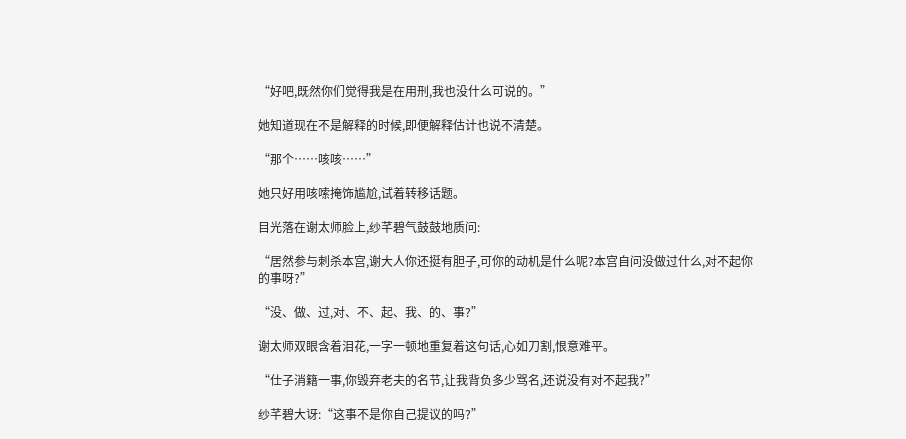“好吧,既然你们觉得我是在用刑,我也没什么可说的。”

她知道现在不是解释的时候,即便解释估计也说不清楚。

“那个……咳咳……”

她只好用咳嗦掩饰尴尬,试着转移话题。

目光落在谢太师脸上,纱芊碧气鼓鼓地质问:

“居然参与刺杀本宫,谢大人你还挺有胆子,可你的动机是什么呢?本宫自问没做过什么,对不起你的事呀?”

“没、做、过,对、不、起、我、的、事?”

谢太师双眼含着泪花,一字一顿地重复着这句话,心如刀割,恨意难平。

“仕子消籍一事,你毁弃老夫的名节,让我背负多少骂名,还说没有对不起我?”

纱芊碧大讶:“这事不是你自己提议的吗?”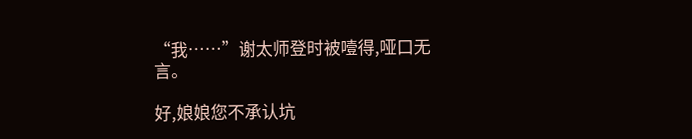“我……”谢太师登时被噎得,哑口无言。

好,娘娘您不承认坑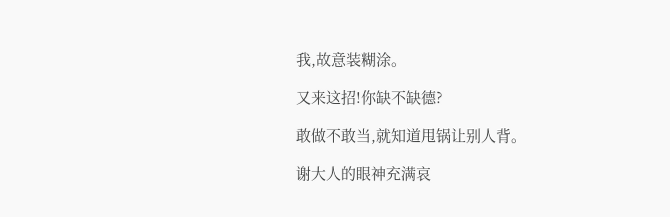我,故意装糊涂。

又来这招!你缺不缺德?

敢做不敢当,就知道甩锅让别人背。

谢大人的眼神充满哀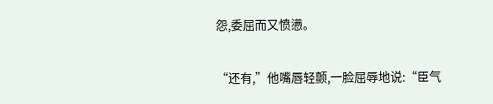怨,委屈而又愤懑。

“还有,”他嘴唇轻颤,一脸屈辱地说:“臣气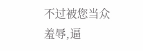不过被您当众羞辱,逼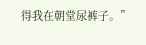得我在朝堂尿裤子。”